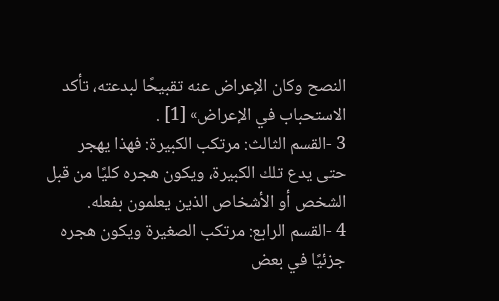النصح وكان الإعراض عنه تقبيحًا لبدعته، تأكد الاستحباب في الإعراض» [1] .
3 -القسم الثالث: مرتكب الكبيرة: فهذا يهجر حتى يدع تلك الكبيرة، ويكون هجره كليًا من قبل الشخص أو الأشخاص الذين يعلمون بفعله.
4 -القسم الرابع: مرتكب الصغيرة ويكون هجره جزئيًا في بعض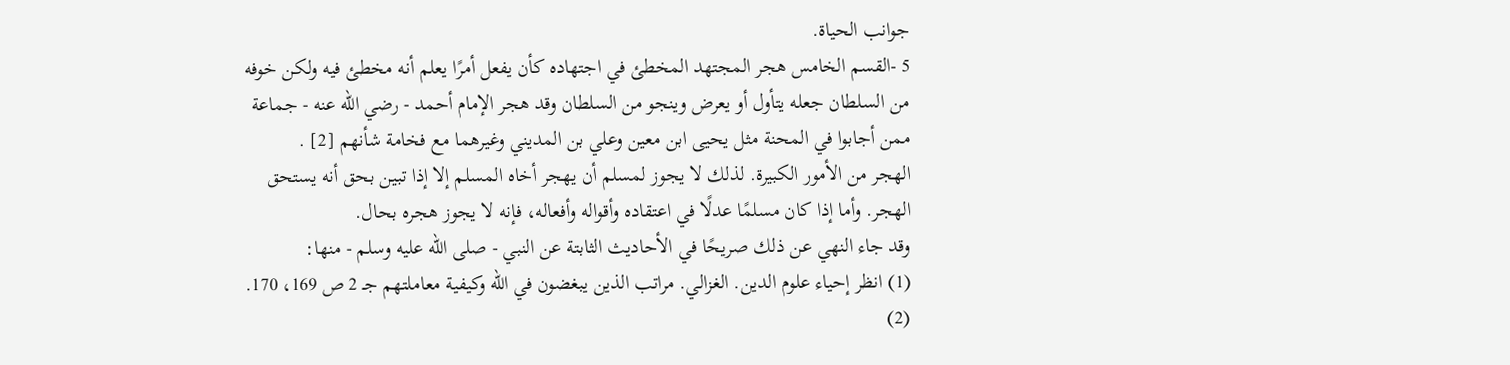جوانب الحياة.
5 -القسم الخامس هجر المجتهد المخطئ في اجتهاده كأن يفعل أمرًا يعلم أنه مخطئ فيه ولكن خوفه من السلطان جعله يتأول أو يعرض وينجو من السلطان وقد هجر الإمام أحمد - رضي الله عنه - جماعة ممن أجابوا في المحنة مثل يحيى ابن معين وعلي بن المديني وغيرهما مع فخامة شأنهم [2] .
الهجر من الأمور الكبيرة. لذلك لا يجوز لمسلم أن يهجر أخاه المسلم إلا إذا تبين بحق أنه يستحق الهجر. وأما إذا كان مسلمًا عدلًا في اعتقاده وأقواله وأفعاله، فإنه لا يجوز هجره بحال.
وقد جاء النهي عن ذلك صريحًا في الأحاديث الثابتة عن النبي - صلى الله عليه وسلم - منها:
(1) انظر إحياء علوم الدين. الغزالي. مراتب الذين يبغضون في الله وكيفية معاملتهم جـ 2 ص 169، 170.
(2)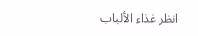انظر غذاء الألباب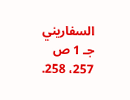السفاريني جـ 1 ص 257، 258.